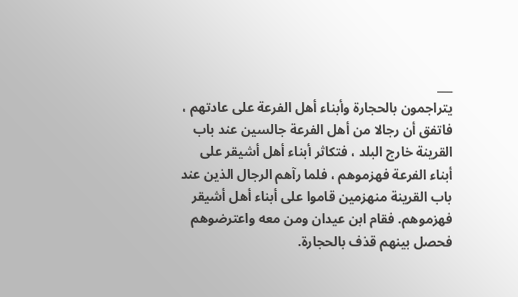___
يتراجمون بالحجارة وأبناء أهل الفرعة على عادتهم ، فاتفق أن رجالا من أهل الفرعة جالسين عند باب القرينة خارج البلد ، فتكاثر أبناء أهل أشيقر على أبناء الفرعة فهزموهم ، فلما رآهم الرجال الذين عند باب القرينة منهزمين قاموا على أبناء أهل أشيقر فهزموهم. فقام ابن عيدان ومن معه واعترضوهم فحصل بينهم قذف بالحجارة.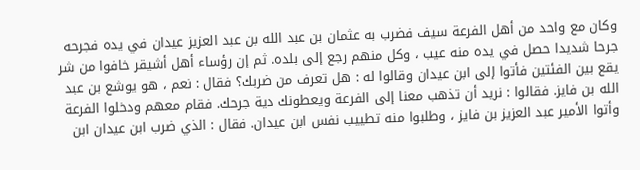وكان مع واحد من أهل الفرعة سيف فضرب به عثمان بن عبد الله بن عبد العزيز عيدان في يده فجرحه جرحا شديدا حصل في يده منه عيب ، وكل منهم رجع إلى بلده. ثم إن رؤساء أهل أشيقر خافوا من شر يقع بين الفئتين فأتوا إلى ابن عيدان وقالوا له : هل تعرف من ضربك؟ فقال : نعم ، هو يوشع بن عبد الله بن فايز. فقالوا : نريد أن تذهب معنا إلى الفرعة ويعطونك دية جرحك. فقام معهم ودخلوا الفرعة وأتوا الأمير عبد العزيز بن فايز ، وطلبوا منه تطييب نفس ابن عيدان. فقال : الذي ضرب ابن عيدان ابن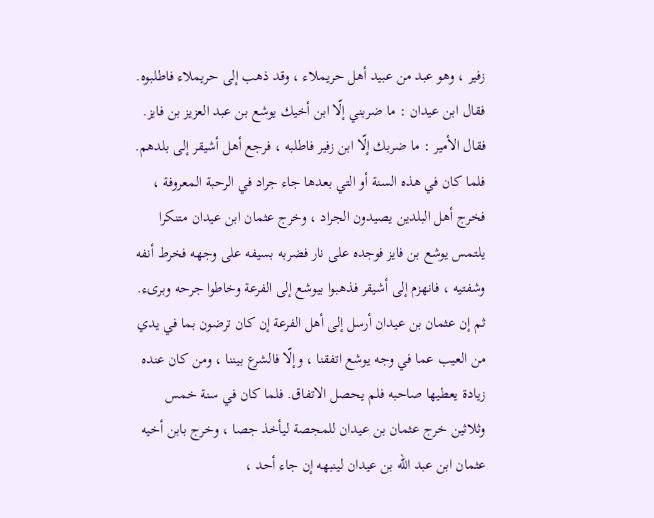زفير ، وهو عبد من عبيد أهل حريملاء ، وقد ذهب إلى حريملاء فاطلبوه. فقال ابن عيدان : ما ضربني إلّا ابن أخيك يوشع بن عبد العزيز بن فايز. فقال الأمير : ما ضربك إلّا ابن زفير فاطلبه ، فرجع أهل أشيقر إلى بلدهم. فلما كان في هذه السنة أو التي بعدها جاء جراد في الرحبة المعروفة ، فخرج أهل البلدين يصيدون الجراد ، وخرج عثمان ابن عيدان متنكرا يلتمس يوشع بن فايز فوجده على نار فضربه بسيفه على وجهه فخرط أنفه وشفتيه ، فانهزم إلى أشيقر فذهبوا بيوشع إلى الفرعة وخاطوا جرحه وبرىء. ثم إن عثمان بن عيدان أرسل إلى أهل الفرعة إن كان ترضون بما في يدي من العيب عما في وجه يوشع اتفقنا ، وإلّا فالشرع بيننا ، ومن كان عنده زيادة يعطيها صاحبه فلم يحصل الاتفاق. فلما كان في سنة خمس وثلاثين خرج عثمان بن عيدان للمجصة ليأخذ جصا ، وخرج بابن أخيه عثمان ابن عبد الله بن عيدان لينبهه إن جاء أحد ،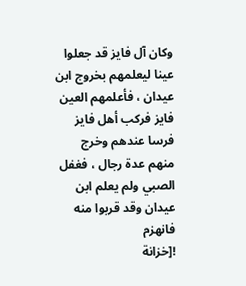وكان آل فايز قد جعلوا عينا ليعلمهم بخروج ابن عيدان ، فأعلمهم العين فايز فركب أهل فايز فرسا عندهم وخرج منهم عدة رجال ، فغفل الصبي ولم يعلم ابن عيدان وقد قربوا منه فانهزم
![خزانة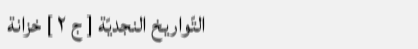التّواريخ النجديّة [ ج ٢ ] خزانة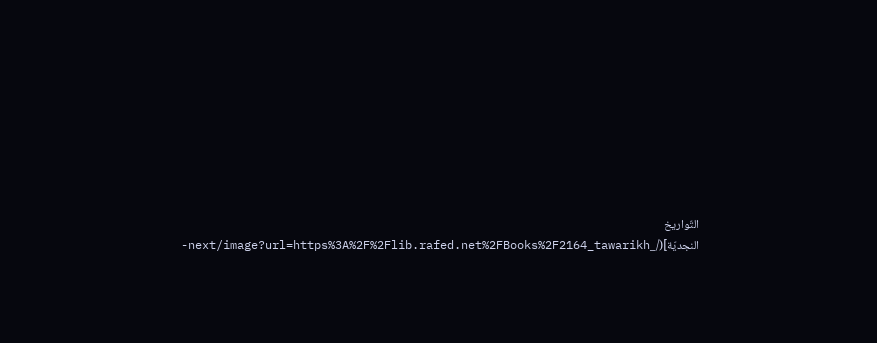التّواريخ النجديّة](/_next/image?url=https%3A%2F%2Flib.rafed.net%2FBooks%2F2164_tawarikh-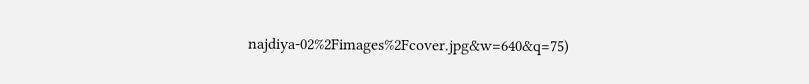najdiya-02%2Fimages%2Fcover.jpg&w=640&q=75)